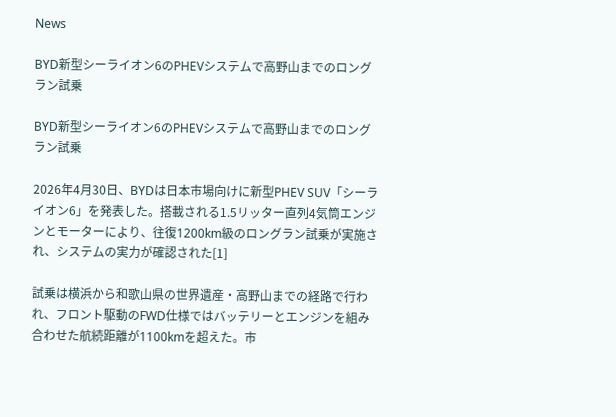News

BYD新型シーライオン6のPHEVシステムで高野山までのロングラン試乗

BYD新型シーライオン6のPHEVシステムで高野山までのロングラン試乗

2026年4月30日、BYDは日本市場向けに新型PHEV SUV「シーライオン6」を発表した。搭載される1.5リッター直列4気筒エンジンとモーターにより、往復1200km級のロングラン試乗が実施され、システムの実力が確認された[1]

試乗は横浜から和歌山県の世界遺産・高野山までの経路で行われ、フロント駆動のFWD仕様ではバッテリーとエンジンを組み合わせた航続距離が1100kmを超えた。市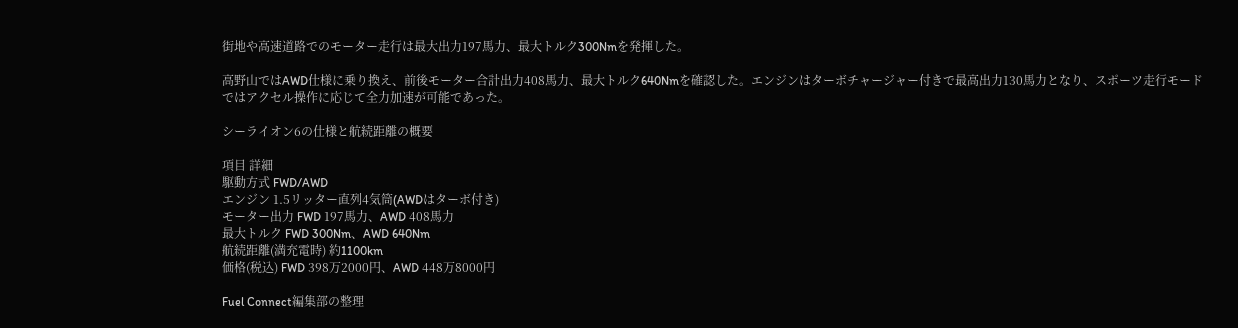街地や高速道路でのモーター走行は最大出力197馬力、最大トルク300Nmを発揮した。

高野山ではAWD仕様に乗り換え、前後モーター合計出力408馬力、最大トルク640Nmを確認した。エンジンはターボチャージャー付きで最高出力130馬力となり、スポーツ走行モードではアクセル操作に応じて全力加速が可能であった。

シーライオン6の仕様と航続距離の概要

項目 詳細
駆動方式 FWD/AWD
エンジン 1.5リッター直列4気筒(AWDはターボ付き)
モーター出力 FWD 197馬力、AWD 408馬力
最大トルク FWD 300Nm、AWD 640Nm
航続距離(満充電時) 約1100km
価格(税込) FWD 398万2000円、AWD 448万8000円

Fuel Connect編集部の整理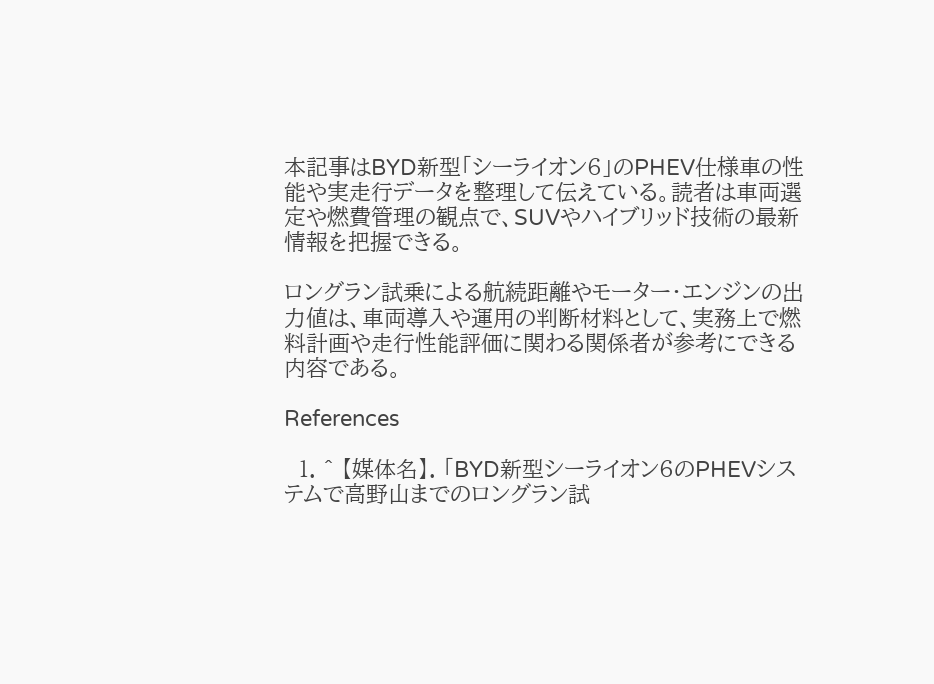本記事はBYD新型「シーライオン6」のPHEV仕様車の性能や実走行データを整理して伝えている。読者は車両選定や燃費管理の観点で、SUVやハイブリッド技術の最新情報を把握できる。

ロングラン試乗による航続距離やモーター・エンジンの出力値は、車両導入や運用の判断材料として、実務上で燃料計画や走行性能評価に関わる関係者が参考にできる内容である。

References

  1. ^ 【媒体名】. 「BYD新型シーライオン6のPHEVシステムで高野山までのロングラン試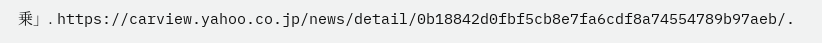乗」. https://carview.yahoo.co.jp/news/detail/0b18842d0fbf5cb8e7fa6cdf8a74554789b97aeb/.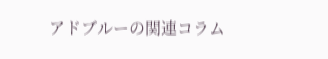アドブルーの関連コラム